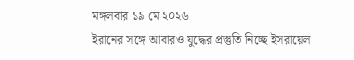মঙ্গলবার ১৯ মে ২০২৬
ইরানের সঙ্গে আবারও যুদ্ধের প্রস্তুতি নিচ্ছে ইসরায়েল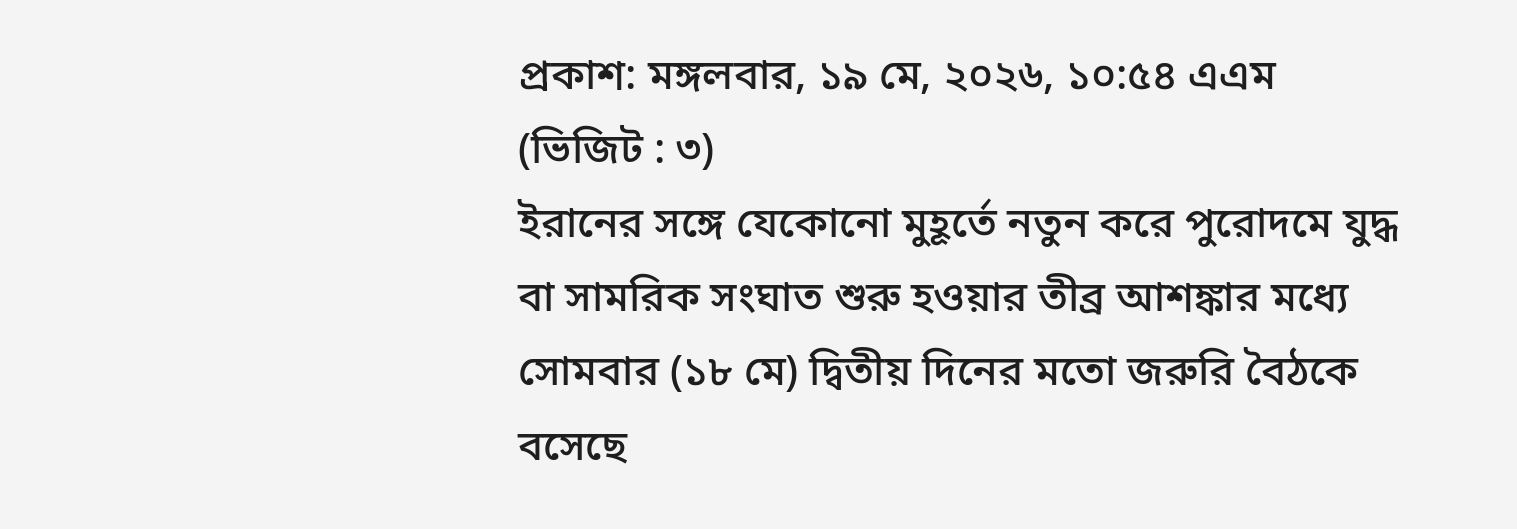প্রকাশ: মঙ্গলবার, ১৯ মে, ২০২৬, ১০:৫৪ এএম   (ভিজিট : ৩)
ইরানের সঙ্গে যেকোনো মুহূর্তে নতুন করে পুরোদমে যুদ্ধ বা সামরিক সংঘাত শুরু হওয়ার তীব্র আশঙ্কার মধ্যে সোমবার (১৮ মে) দ্বিতীয় দিনের মতো জরুরি বৈঠকে বসেছে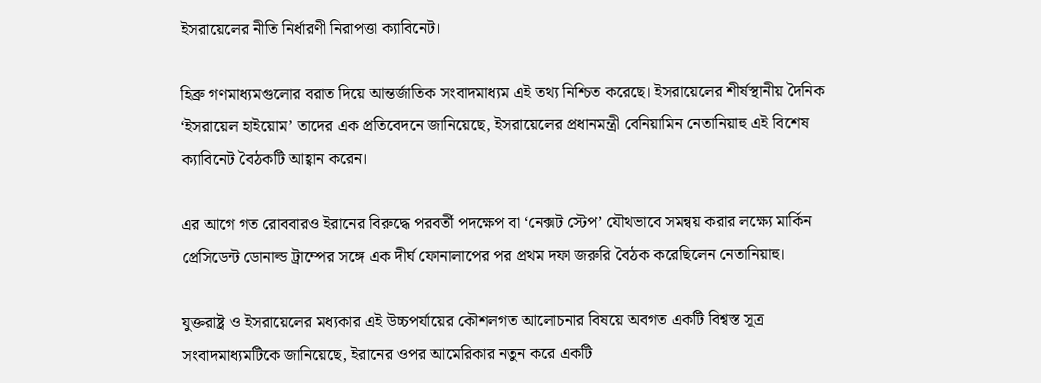ইসরায়েলের নীতি নির্ধারণী নিরাপত্তা ক্যাবিনেট।

হিব্রু গণমাধ্যমগুলোর বরাত দিয়ে আন্তর্জাতিক সংবাদমাধ্যম এই তথ্য নিশ্চিত করেছে। ইসরায়েলের শীর্ষস্থানীয় দৈনিক ‘ইসরায়েল হাইয়োম’ তাদের এক প্রতিবেদনে জানিয়েছে, ইসরায়েলের প্রধানমন্ত্রী বেনিয়ামিন নেতানিয়াহু এই বিশেষ ক্যাবিনেট বৈঠকটি আহ্বান করেন।

এর আগে গত রোববারও ইরানের বিরুদ্ধে পরবর্তী পদক্ষেপ বা ‘নেক্সট স্টেপ’ যৌথভাবে সমন্বয় করার লক্ষ্যে মার্কিন প্রেসিডেন্ট ডোনাল্ড ট্রাম্পের সঙ্গে এক দীর্ঘ ফোনালাপের পর প্রথম দফা জরুরি বৈঠক করেছিলেন নেতানিয়াহু।

যুক্তরাষ্ট্র ও ইসরায়েলের মধ্যকার এই উচ্চপর্যায়ের কৌশলগত আলোচনার বিষয়ে অবগত একটি বিশ্বস্ত সূত্র সংবাদমাধ্যমটিকে জানিয়েছে, ইরানের ওপর আমেরিকার নতুন করে একটি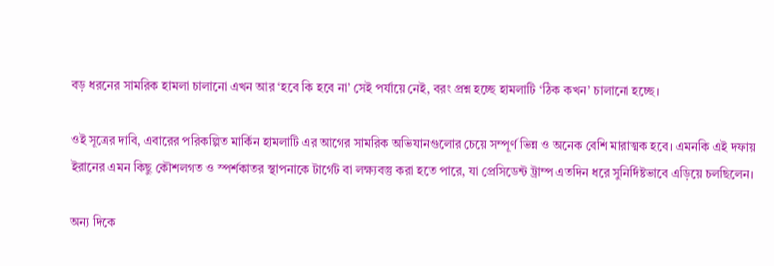বড় ধরনের সামরিক হামলা চালানো এখন আর ‘হবে কি হবে না’ সেই পর্যায়ে নেই, বরং প্রশ্ন হচ্ছে হামলাটি ‘ঠিক কখন’ চালানো হচ্ছে।

ওই সূত্রের দাবি, এবারের পরিকল্পিত মার্কিন হামলাটি এর আগের সামরিক অভিযানগুলোর চেয়ে সম্পূর্ণ ভিন্ন ও অনেক বেশি মারাত্মক হবে। এমনকি এই দফায় ইরানের এমন কিছু কৌশলগত ও স্পর্শকাতর স্থাপনাকে টার্গেট বা লক্ষ্যবস্তু করা হতে পারে, যা প্রেসিডেন্ট ট্রাম্প এতদিন ধরে সুনির্দিষ্টভাবে এড়িয়ে চলছিলেন।

অন্য দিকে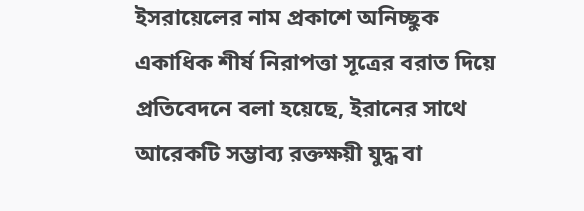ইসরায়েলের নাম প্রকাশে অনিচ্ছুক একাধিক শীর্ষ নিরাপত্তা সূত্রের বরাত দিয়ে প্রতিবেদনে বলা হয়েছে, ইরানের সাথে আরেকটি সম্ভাব্য রক্তক্ষয়ী যুদ্ধ বা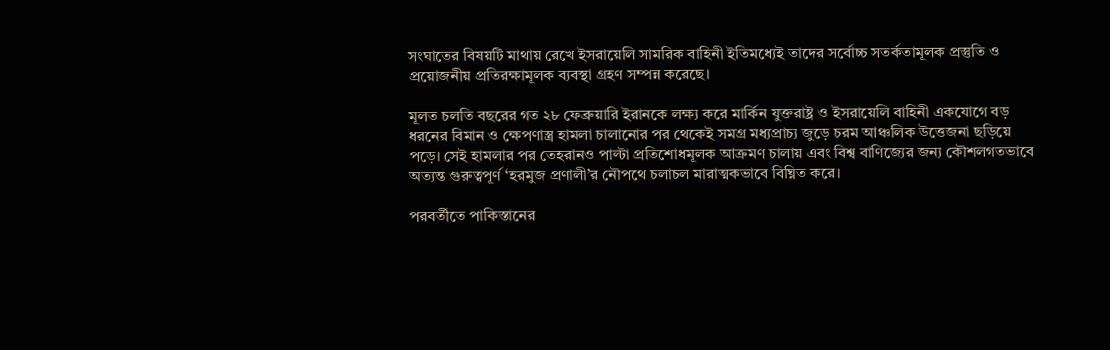সংঘাতের বিষয়টি মাথায় রেখে ইসরায়েলি সামরিক বাহিনী ইতিমধ্যেই তাদের সর্বোচ্চ সতর্কতামূলক প্রস্তুতি ও প্রয়োজনীয় প্রতিরক্ষামূলক ব্যবস্থা গ্রহণ সম্পন্ন করেছে।

মূলত চলতি বছরের গত ২৮ ফেব্রুয়ারি ইরানকে লক্ষ্য করে মার্কিন যুক্তরাষ্ট্র ও ইসরায়েলি বাহিনী একযোগে বড় ধরনের বিমান ও ক্ষেপণাস্ত্র হামলা চালানোর পর থেকেই সমগ্র মধ্যপ্রাচ্য জুড়ে চরম আঞ্চলিক উত্তেজনা ছড়িয়ে পড়ে। সেই হামলার পর তেহরানও পাল্টা প্রতিশোধমূলক আক্রমণ চালায় এবং বিশ্ব বাণিজ্যের জন্য কৌশলগতভাবে অত্যন্ত গুরুত্বপূর্ণ ‘হরমুজ প্রণালী’র নৌপথে চলাচল মারাত্মকভাবে বিঘ্নিত করে।

পরবর্তীতে পাকিস্তানের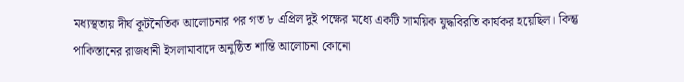মধ্যস্থতায় দীর্ঘ কূটনৈতিক আলোচনার পর গত ৮ এপ্রিল দুই পক্ষের মধ্যে একটি সাময়িক যুদ্ধবিরতি কার্যকর হয়েছিল। কিন্তু পাকিস্তানের রাজধানী ইসলামাবাদে অনুষ্ঠিত শান্তি আলোচনা কোনো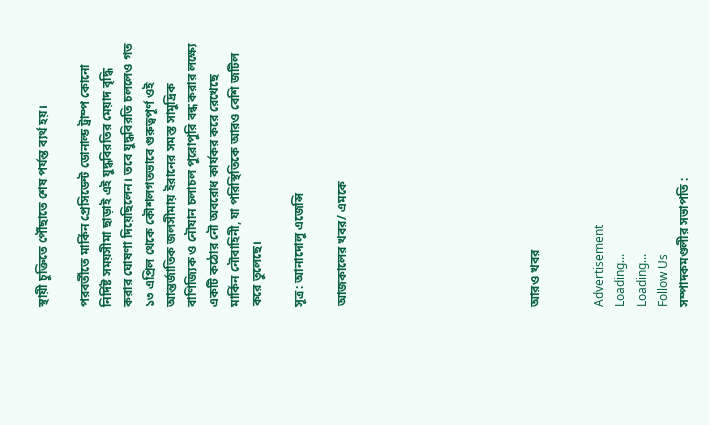স্থায়ী চুক্তিতে পৌঁছাতে শেষ পর্যন্ত ব্যর্থ হয়।

পরবর্তীতে মার্কিন প্রেসিডেন্ট ডোনাল্ড ট্রাম্প কোনো নির্দিষ্ট সময়সীমা ছাড়াই এই যুদ্ধবিরতির মেয়াদ বৃদ্ধি করার ঘোষণা দিয়েছিলেন। তবে যুদ্ধবিরতি চললেও গত ১৩ এপ্রিল থেকে কৌশলগতভাবে গুরুত্বপূর্ণ ওই আন্তর্জাতিক জলসীমায় ইরানের সমস্ত সামুদ্রিক বাণিজ্যিক ও নৌযান চলাচল পুরোপুরি বন্ধ করার লক্ষ্যে একটি কঠোর নৌ অবরোধ কার্যকর করে রেখেছে মার্কিন নৌবাহিনী, যা পরিস্থিতিকে আরও বেশি জটিল করে তুলেছে।

সূত্র: আনাদোলু এজেন্সি

আজকালের খবর/ এমকে








আরও খবর


Advertisement
Loading...
Loading...
Follow Us
সম্পাদকমণ্ডলীর সভাপতি :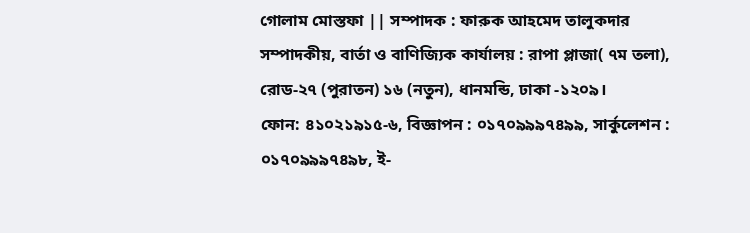গোলাম মোস্তফা || সম্পাদক : ফারুক আহমেদ তালুকদার
সম্পাদকীয়, বার্তা ও বাণিজ্যিক কার্যালয় : রাপা প্লাজা( ৭ম তলা), রোড-২৭ (পুরাতন) ১৬ (নতুন), ধানমন্ডি, ঢাকা -১২০৯।
ফোন: ৪১০২১৯১৫-৬, বিজ্ঞাপন : ০১৭০৯৯৯৭৪৯৯, সার্কুলেশন : ০১৭০৯৯৯৭৪৯৮, ই-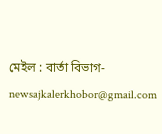মেইল : বার্তা বিভাগ- newsajkalerkhobor@gmail.com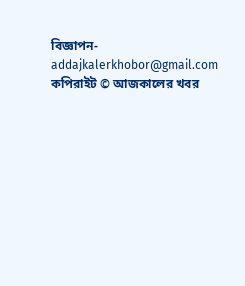বিজ্ঞাপন- addajkalerkhobor@gmail.com
কপিরাইট © আজকালের খবর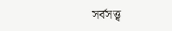সর্বসত্ত্ব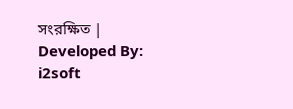সংরক্ষিত | Developed By: i2soft